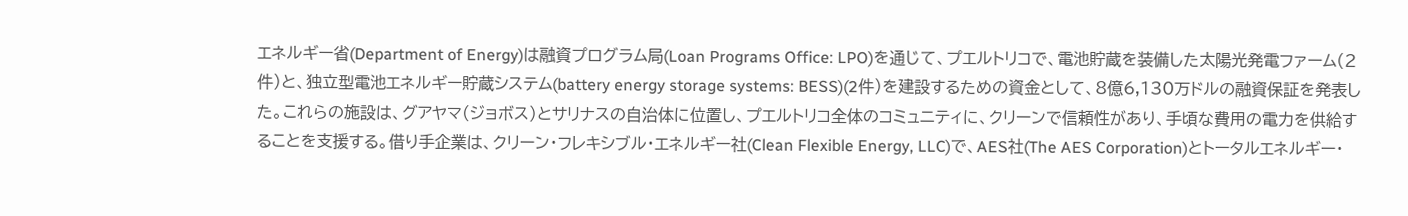エネルギー省(Department of Energy)は融資プログラム局(Loan Programs Office: LPO)を通じて、プエルトリコで、電池貯蔵を装備した太陽光発電ファーム(2件)と、独立型電池エネルギー貯蔵システム(battery energy storage systems: BESS)(2件)を建設するための資金として、8億6,130万ドルの融資保証を発表した。これらの施設は、グアヤマ(ジョボス)とサリナスの自治体に位置し、プエルトリコ全体のコミュニティに、クリーンで信頼性があり、手頃な費用の電力を供給することを支援する。借り手企業は、クリーン・フレキシブル・エネルギー社(Clean Flexible Energy, LLC)で、AES社(The AES Corporation)とトータルエネルギー・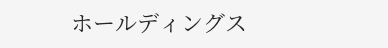ホールディングス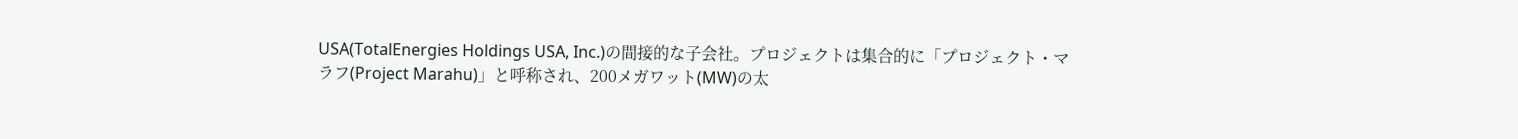USA(TotalEnergies Holdings USA, Inc.)の間接的な子会社。プロジェクトは集合的に「プロジェクト・マラフ(Project Marahu)」と呼称され、200メガワット(MW)の太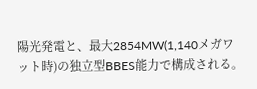陽光発電と、最大2854MW(1,140メガワット時)の独立型BBES能力で構成される。